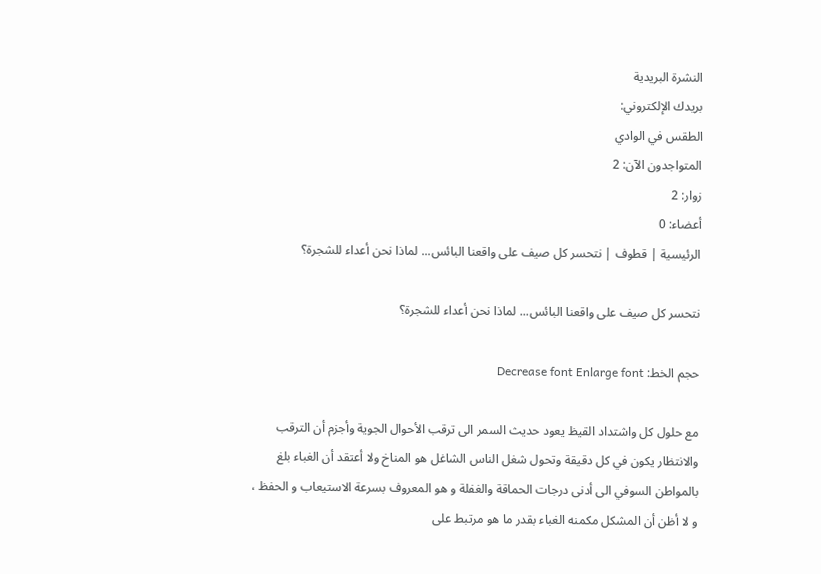النشرة البريدية
بريدك الإلكتروني:
الطقس في الوادي
المتواجدون الآن: 2
زوار: 2
أعضاء: 0
الرئيسية | قطوف | نتحسر كل صيف على واقعنا البائس... لماذا نحن أعداء للشجرة؟

نتحسر كل صيف على واقعنا البائس... لماذا نحن أعداء للشجرة؟

حجم الخط: Decrease font Enlarge font

مع حلول كل واشتداد القيظ يعود حديث السمر الى ترقب الأحوال الجوية وأجزم أن الترقب والانتظار يكون في كل دقيقة وتحول شغل الناس الشاغل هو المناخ ولا أعتقد أن الغباء بلغ بالمواطن السوفي الى أدنى درجات الحماقة والغفلة و هو المعروف بسرعة الاستيعاب و الحفظ ، و لا أظن أن المشكل مكمنه الغباء بقدر ما هو مرتبط على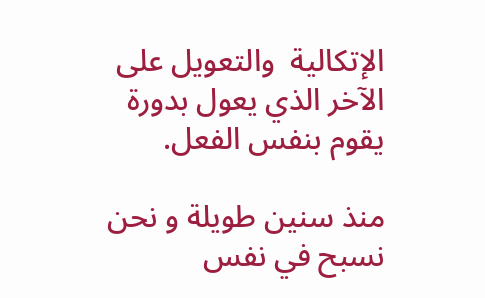الإتكالية  والتعويل على الآخر الذي يعول بدورة  يقوم بنفس الفعل.

منذ سنين طويلة و نحن نسبح في نفس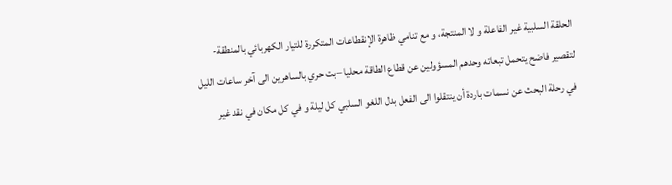الحلقة السلبية غير الفاعلة و لا المنتجة، و مع تنامي ظاهرة الإنقطاعات المتكررة للتيار الكهربائي بالمنطقة- لتقصير فاضح يتحمل تبعاته وحدهم المسؤولين عن قطاع الطاقة محليا –بت حري بالساهرين الى آخر ساعات الليل في رحلة البحث عن نسمات باردة أن ينتقلوا الى الفعل بدل اللغو السلبي كل ليلة و في كل مكان في نقد غير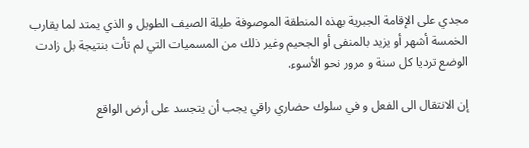مجدي على الإقامة الجبرية بهذه المنطقة الموصوفة طيلة الصيف الطويل و الذي يمتد لما يقارب الخمسة أشهر أو يزيد بالمنفى أو الجحيم وغير ذلك من المسميات التي لم تأت بنتيجة بل زادت الوضع ترديا كل سنة و مرور نحو الأسوء.

إن الانتقال الى الفعل و في سلوك حضاري راقي يجب أن يتجسد على أرض الواقع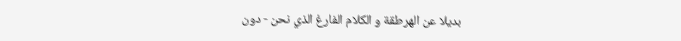بديلا عن الهرطقة و الكلام الفارغ الذي نحن - دون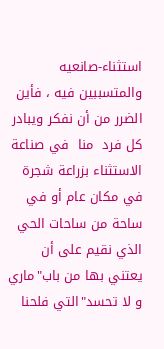استثناء-صانعيه والمتسببين فيه ، فأين الضرر من أن نفكر ويبادر كل فرد  منا  في صناعة الاستثناء بزراعة شجرة في مكان عام أو في ساحة من ساحات الحي الذي نقيم على أن يعتني بها من باب"ماري و لا تحسد"التي فلحنا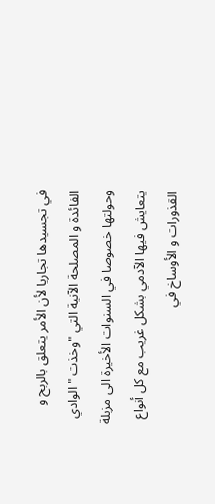في تجسيدها تجاريا لأن الأمر يتعلق بالربح و الفائدة و المصلحة الآنية التي "وخذت "الوادي وحولتها خصوصا في السنوات الأخيرة الى مزبلة يتعايش فيها الآدمي بشكل غريب مع كل أنواع القذورات و الأوساخ في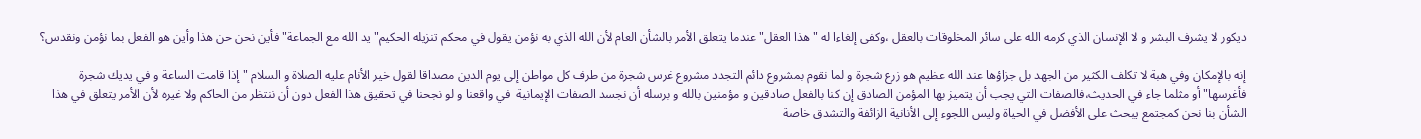ديكور لا يشرف البشر و لا الإنسان الذي كرمه الله على سائر المخلوقات بالعقل ،وكفى إلغاءا له "هذا العقل"عندما يتعلق الأمر بالشأن العام لأن الله الذي به نؤمن يقول في محكم تنزيله الحكيم"يد الله مع الجماعة"فأين نحن حن هذا وأين هو الفعل بما نؤمن ونقدس؟

إنه بالإمكان وفي هبة لا تكلف الكثير من الجهد بل جزاؤها عند الله عظيم هو زرع شجرة و لما نقوم بمشروع دائم التجدد مشروع غرس شجرة من طرف كل مواطن إلى يوم الدين مصداقا لقول خير الأنام عليه الصلاة و السلام "إذا قامت الساعة و في يديك شجرة فأغرسها"أو مثلما جاء في الحديث،فالصفات التي يجب أن يتميز بها المؤمن الصادق إن كنا بالفعل صادقين و مؤمنين بالله و برسله أن نجسد الصفات الإيمانية  في واقعنا و لو نجحنا في تحقيق هذا الفعل دون أن ننتظر من الحاكم ولا غيره لأن الأمر يتعلق في هذا الشأن بنا نحن كمجتمع يبحث على الأفضل في الحياة وليس اللجوء إلى الأنانية الزائفة والتشدق خاصة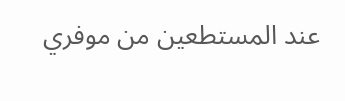عند المستطعين من موفري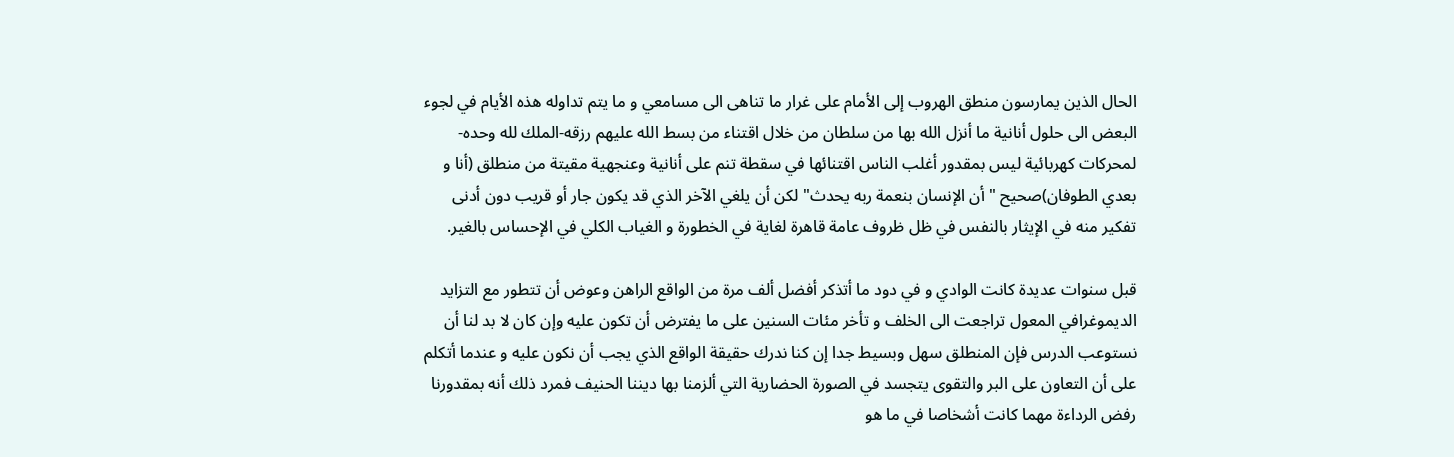الحال الذين يمارسون منطق الهروب إلى الأمام على غرار ما تناهى الى مسامعي و ما يتم تداوله هذه الأيام في لجوء البعض الى حلول أنانية ما أنزل الله بها من سلطان من خلال اقتناء من بسط الله عليهم رزقه-الملك لله وحده-لمحركات كهربائية ليس بمقدور أغلب الناس اقتنائها في سقطة تنم على أنانية وعنجهية مقيتة من منطلق (أنا و بعدي الطوفان)صحيح " أن الإنسان بنعمة ربه يحدث" لكن أن يلغي الآخر الذي قد يكون جار أو قريب دون أدنى تفكير منه في الإيثار بالنفس في ظل ظروف عامة قاهرة لغاية في الخطورة و الغياب الكلي في الإحساس بالغير.

قبل سنوات عديدة كانت الوادي و في دود ما أتذكر أفضل ألف مرة من الواقع الراهن وعوض أن تتطور مع التزايد الديموغرافي المعول تراجعت الى الخلف و تأخر مئات السنين على ما يفترض أن تكون عليه وإن كان لا بد لنا أن نستوعب الدرس فإن المنطلق سهل وبسيط جدا إن كنا ندرك حقيقة الواقع الذي يجب أن نكون عليه و عندما أتكلم على أن التعاون على البر والتقوى يتجسد في الصورة الحضارية التي ألزمنا بها ديننا الحنيف فمرد ذلك أنه بمقدورنا رفض الرداءة مهما كانت أشخاصا في ما هو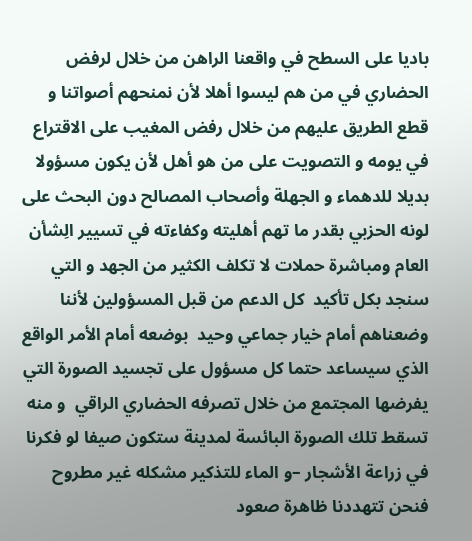باديا على السطح في واقعنا الراهن من خلال لرفض الحضاري في من هم ليسوا أهلا لأن نمنحهم أصواتنا و قطع الطريق عليهم من خلال رفض المغيب على الاقتراع في يومه و التصويت على من هو أهل لأن يكون مسؤولا بديلا للدهماء و الجهلة وأصحاب المصالح دون البحث على لونه الحزبي بقدر ما تهم أهليته وكفاءته في تسيير الِشأن العام ومباشرة حملات لا تكلف الكثير من الجهد و التي سنجد بكل تأكيد  كل الدعم من قبل المسؤولين لأننا وضعناهم أمام خيار جماعي وحيد  بوضعه أمام الأمر الواقع الذي سيساعد حتما كل مسؤول على تجسيد الصورة التي يفرضها المجتمع من خلال تصرفه الحضاري الراقي  و منه تسقط تلك الصورة البائسة لمدينة ستكون صيفا لو فكرنا في زراعة الأشجار –و الماء للتذكير مشكله غير مطروح فنحن تتهددنا ظاهرة صعود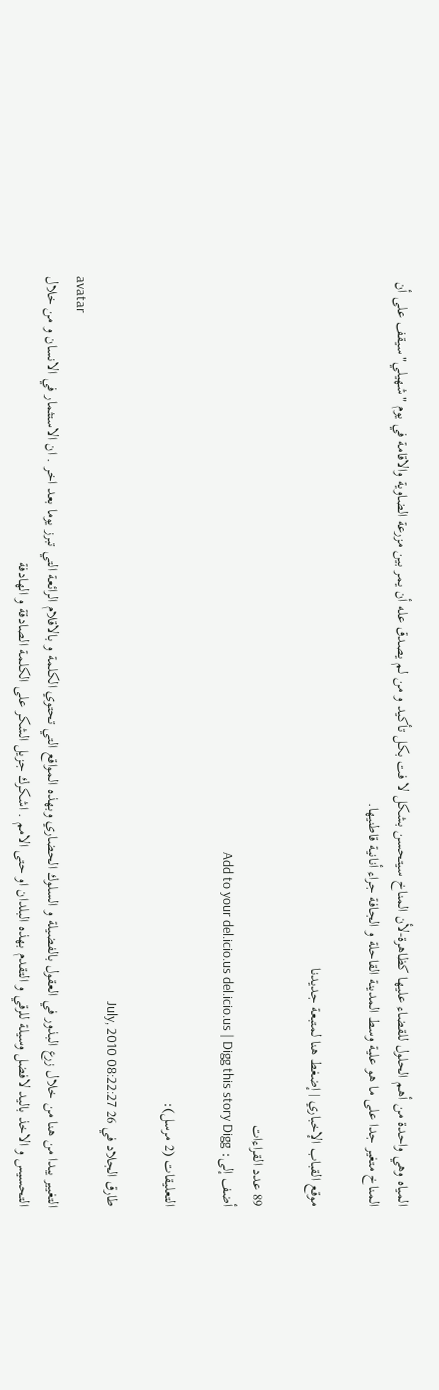المياه وهي واحدة من أهم الحلول للقضاء عليها كظاهرة-لأن المناخ سيتحسن بشكل لا فت بكل تأكيد و من لم يصدق عله أن يمر بين مزرعة الضاوية والاقامة في يوم "شهيلي"سيقف على أن المناخ متغير جدا على ما هو علية وسط المدينة القاحلة و الجافة جراء أنانية قاطنيها.

موقع القباب الإخباري | إضغط هنا لمتبعة جديدنا

89 عدد القراءات
أضف إلى: Add to your del.icio.us del.icio.us | Digg this story Digg

التعليقات (2 مرسل):

طارق الجلاد في 26 July, 2010 08:22:27
avatar
التغيير يبدا من هنا من خلال زرع البذور في العقول بالفضيلة و السلوك الحضاري وبهذه المواقع التي تحتوي الكلمة و بالاقلام الرائعة التي تبرز يوما بعد اخر . ان الاستثمار في الانسان و من خلال التحسيس و الاخذ باليد لافضل وسيلة للرقي و التقدم بهذه البلدان او حتى الامم . اشكرك جزيل الشكر على الكلمة الصادقة و الهادفة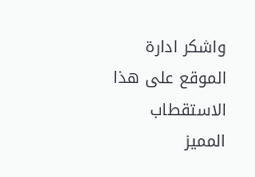واشكر ادارة الموقع على هذا الاستقطاب المميز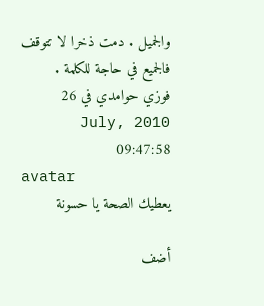والجميل . دمت ذخرا لا تتوقف فالجميع في حاجة للكلمة .
فوزي حوامدي في 26 July, 2010 09:47:58
avatar
يعطيك الصحة يا حسونة

أضف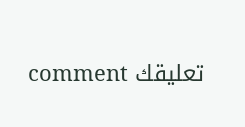تعليقك comment